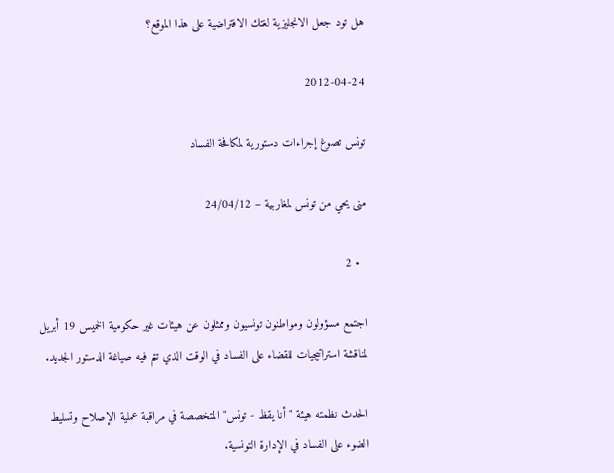هل تود جعل الانجليزية لغتك الافتراضية على هذا الموقع؟

2012-04-24

تونس تصوغ إجراءات دستورية لمكافحة الفساد

منى يحي من تونس لمغاربية – 24/04/12

  • 2

اجتمع مسؤولون ومواطنون تونسيون وممثلون عن هيئات غير حكومية الخميس 19 أبريل لمناقشة استراتيجيات للقضاء على الفساد في الوقت الذي تتم فيه صياغة الدستور الجديد.

الحدث نظمته هيئة "أنا يقظ - تونس" المتخصصة في مراقبة عملية الإصلاح وتسليط الضوء على الفساد في الإدارة التونسية.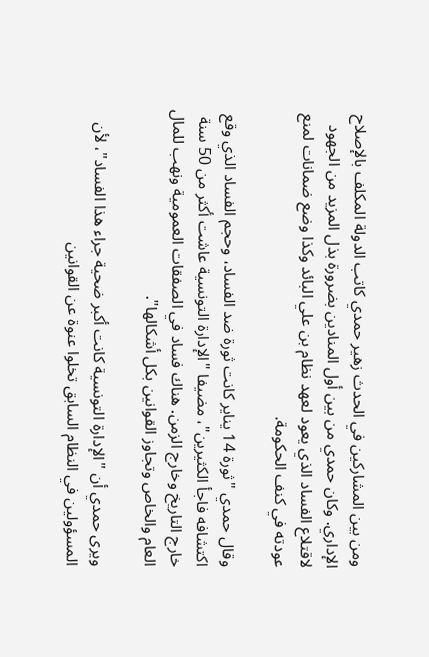ومن بين المشاركين في الحدث زهير حمدي كاتب الدولة المكلف بالإصلاح الإداري. وكان حمدي من بين أول المنادين بضرورة بذل المزيد من الجهود لاقتلاع الفساد الذي يعود لعهد نظام بن علي البائد وكذا وضع ضمانات لمنع عودته في كنف الحكومة.

وقال حمدي "ثورة 14 يناير كانت ثورة ضد الفساد، وحجم الفساد الذي وقع اكتشافه فاجأ الكثيرين"، مضيفا "الإدارة التونسية عاشت أكثر من 50 سنة خارج التاريخ وخارج الزمن. هناك فساد في الصفقات العمومية ونهب للمال العام والخاص وتجاوز القوانين بكل أشكالها".

ويرى حمدي أن "الإدارة التونسية كانت أكبر ضحية جراء هذا الفساد"، لأن المسؤولين في النظام السابق تخلوا عنوة عن القوانين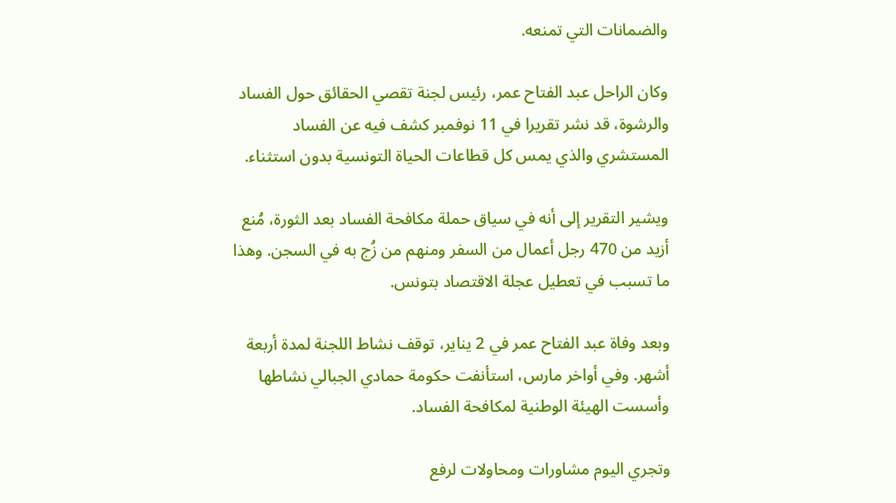والضمانات التي تمنعه.

وكان الراحل عبد الفتاح عمر، رئيس لجنة تقصي الحقائق حول الفساد والرشوة، قد نشر تقريرا في 11 نوفمبر كشف فيه عن الفساد المستشري والذي يمس كل قطاعات الحياة التونسية بدون استثناء.

ويشير التقرير إلى أنه في سياق حملة مكافحة الفساد بعد الثورة، مُنع أزيد من 470 رجل أعمال من السفر ومنهم من زُج به في السجن. وهذا ما تسبب في تعطيل عجلة الاقتصاد بتونس.

وبعد وفاة عبد الفتاح عمر في 2 يناير، توقف نشاط اللجنة لمدة أربعة أشهر. وفي أواخر مارس، استأنفت حكومة حمادي الجبالي نشاطها وأسست الهيئة الوطنية لمكافحة الفساد.

وتجري اليوم مشاورات ومحاولات لرفع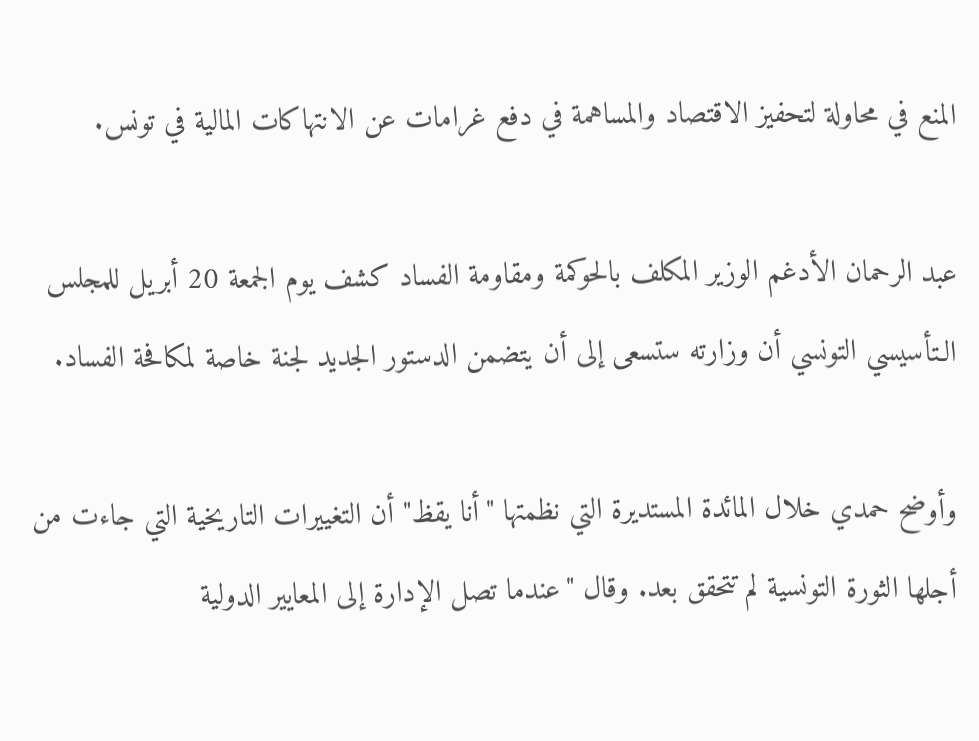المنع في محاولة لتحفيز الاقتصاد والمساهمة في دفع غرامات عن الانتهاكات المالية في تونس.

عبد الرحمان الأدغم الوزير المكلف بالحوكمة ومقاومة الفساد كشف يوم الجمعة 20 أبريل للمجلس الـتأسيسي التونسي أن وزارته ستسعى إلى أن يتضمن الدستور الجديد لجنة خاصة لمكافحة الفساد.

وأوضح حمدي خلال المائدة المستديرة التي نظمتها "أنا يقظ" أن التغييرات التاريخية التي جاءت من أجلها الثورة التونسية لم تتحقق بعد. وقال "عندما تصل الإدارة إلى المعايير الدولية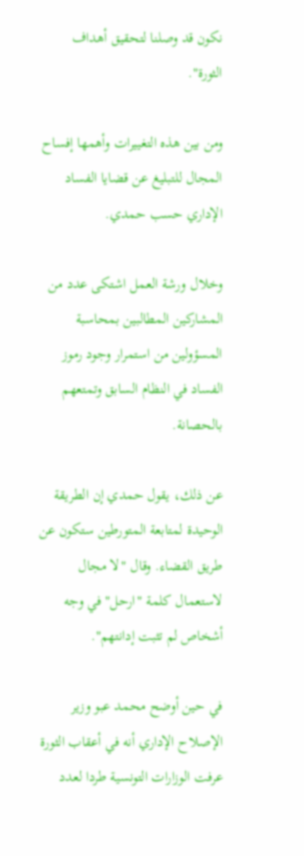نكون قد وصلنا لتحقيق أهداف الثورة".

ومن بين هذه التغييرات وأهمها إفساح المجال للتبليغ عن قضايا الفساد الإداري حسب حمدي.

وخلال ورشة العمل اشتكى عدد من المشاركين المطالبين بمحاسبة المسؤولين من استمرار وجود رموز الفساد في النظام السابق وتمتعهم بالحصانة.

عن ذلك، يقول حمدي إن الطريقة الوحيدة لمتابعة المتورطين ستكون عن طريق القضاء. وقال "لا مجال لاستعمال كلمة "ارحل" في وجه أشخاص لم تثبت إدانتهم".

في حين أوضح محمد عبو وزير الإصلاح الإداري أنه في أعقاب الثورة عرفت الوزارات التونسية طردا لعدد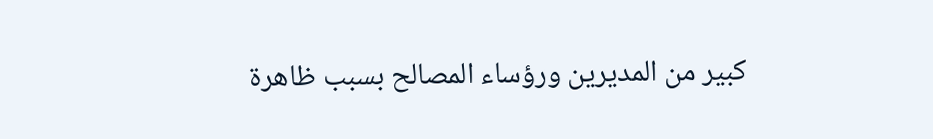كبير من المديرين ورؤساء المصالح بسبب ظاهرة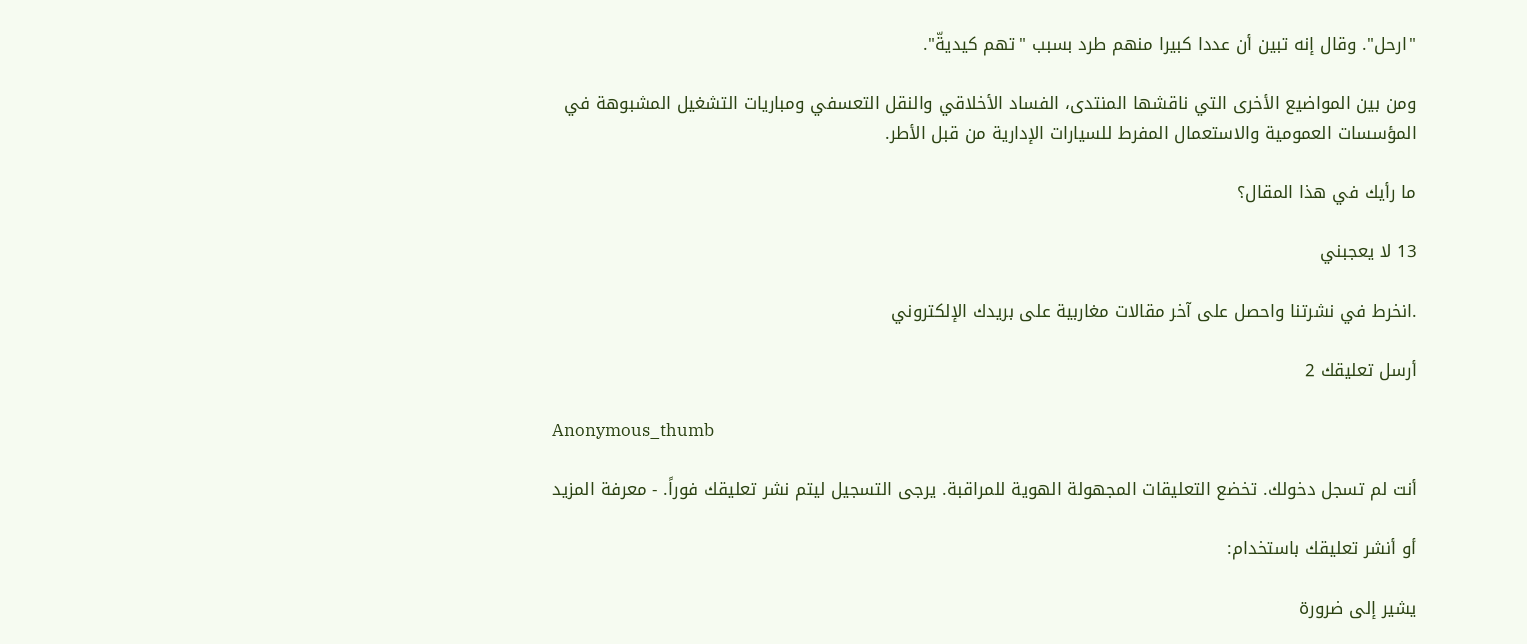"ارحل". وقال إنه تبين أن عددا كبيرا منهم طرد بسبب "تهم كيديةّ".

ومن بين المواضيع الأخرى التي ناقشها المنتدى، الفساد الأخلاقي والنقل التعسفي ومباريات التشغيل المشبوهة في المؤسسات العمومية والاستعمال المفرط للسيارات الإدارية من قبل الأطر.

ما رأيك في هذا المقال؟

13 لا يعجبني

.انخرط في نشرتنا واحصل على آخر مقالات مغاربية على بريدك الإلكتروني

أرسل تعليقك 2

Anonymous_thumb

أنت لم تسجل دخولك. تخضع التعليقات المجهولة الهوية للمراقبة. يرجى التسجيل ليتم نشر تعليقك فوراً. - معرفة المزيد

أو أنشر تعليقك باستخدام:

يشير إلى ضرورة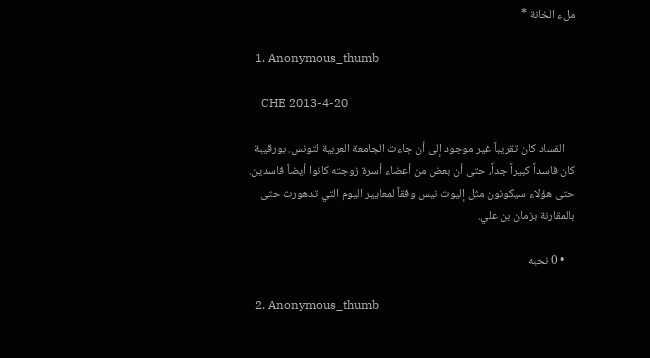ملء الخانة *

  1. Anonymous_thumb

    CHE 2013-4-20

    الفساد كان تقريباً غير موجود إلى أن جاءت الجامعة العربية لتونس. بورقيبة كان فاسداً كبيراً جداً، حتى أن بعض من أعضاء أسرة زوجته كانوا أيضاً فاسدين. حتى هؤلاء سيكونون مثل إليوت نيس وفقاً لمعايير اليوم التي تدهورت حتى بالمقارنة بزمان بن علي.

    • 0 نحبه

  2. Anonymous_thumb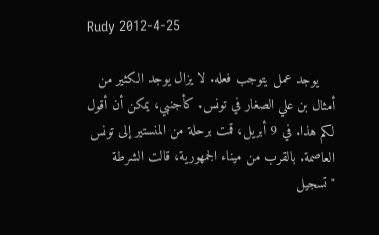Rudy 2012-4-25

    يوجد عمل يتوجب فعله. لا يزال يوجد الكثير من أمثال بن علي الصغار في تونس. كأجنبي، يمكن أن أقول لكم هذا. في 9 أبريل، قمت برحلة من المنستير إلى تونس العاصمة. بالقرب من ميناء الجمهورية، قالت الشرطة "تسجيل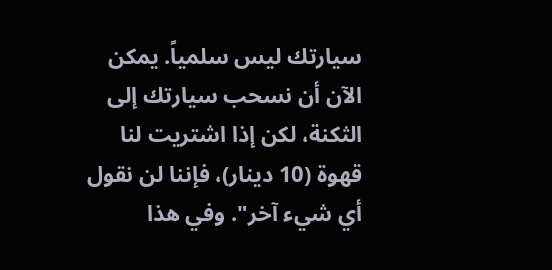سيارتك ليس سلمياً. يمكن الآن أن نسحب سيارتك إلى الثكنة، لكن إذا اشتريت لنا قهوة (10 دينار)، فإننا لن نقول أي شيء آخر". وفي هذا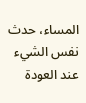المساء، حدث نفس الشيء عند العودة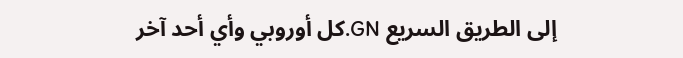إلى الطريق السريع GN.كل أوروبي وأي أحد آخر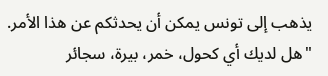يذهب إلى تونس يمكن أن يحدثكم عن هذا الأمر. "هل لديك أي كحول، خمر، بيرة، سجائر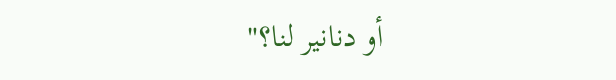أو دنانير لنا؟"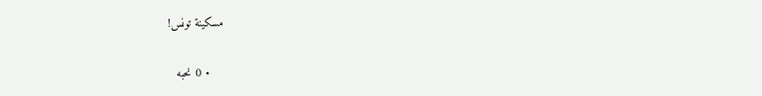مسكينة تونس!

    • 0 نحبه